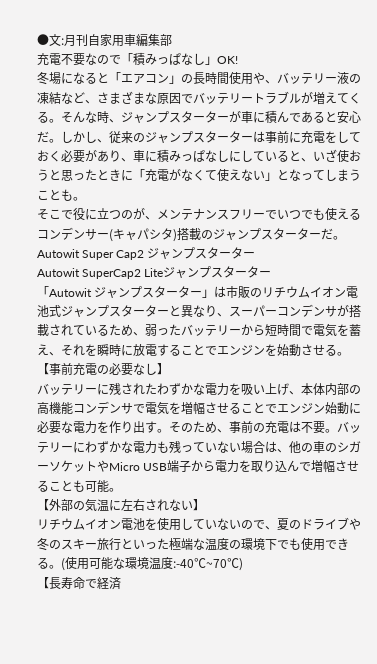●文:月刊自家用車編集部
充電不要なので「積みっぱなし」OK!
冬場になると「エアコン」の長時間使用や、バッテリー液の凍結など、さまざまな原因でバッテリートラブルが増えてくる。そんな時、ジャンプスターターが車に積んであると安心だ。しかし、従来のジャンプスターターは事前に充電をしておく必要があり、車に積みっぱなしにしていると、いざ使おうと思ったときに「充電がなくて使えない」となってしまうことも。
そこで役に立つのが、メンテナンスフリーでいつでも使えるコンデンサー(キャパシタ)搭載のジャンプスターターだ。
Autowit Super Cap2 ジャンプスターター
Autowit SuperCap2 Liteジャンプスターター
「Autowit ジャンプスターター」は市販のリチウムイオン電池式ジャンプスターターと異なり、スーパーコンデンサが搭載されているため、弱ったバッテリーから短時間で電気を蓄え、それを瞬時に放電することでエンジンを始動させる。
【事前充電の必要なし】
バッテリーに残されたわずかな電力を吸い上げ、本体内部の高機能コンデンサで電気を増幅させることでエンジン始動に必要な電力を作り出す。そのため、事前の充電は不要。バッテリーにわずかな電力も残っていない場合は、他の車のシガーソケットやMicro USB端子から電力を取り込んで増幅させることも可能。
【外部の気温に左右されない】
リチウムイオン電池を使用していないので、夏のドライブや冬のスキー旅行といった極端な温度の環境下でも使用できる。(使用可能な環境温度:-40℃~70℃)
【長寿命で経済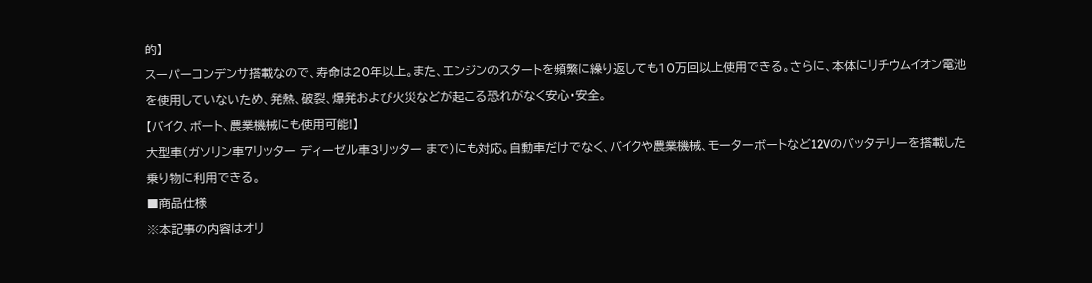的】
スーパーコンデンサ搭載なので、寿命は20年以上。また、エンジンのスタートを頻繁に繰り返しても10万回以上使用できる。さらに、本体にリチウムイオン電池を使用していないため、発熱、破裂、爆発および火災などが起こる恐れがなく安心・安全。
【バイク、ボート、農業機械にも使用可能!】
大型車(ガソリン車7リッター ディーゼル車3リッター まで)にも対応。自動車だけでなく、バイクや農業機械、モーターボートなど12Vのバッタテリーを搭載した乗り物に利用できる。
■商品仕様
※本記事の内容はオリ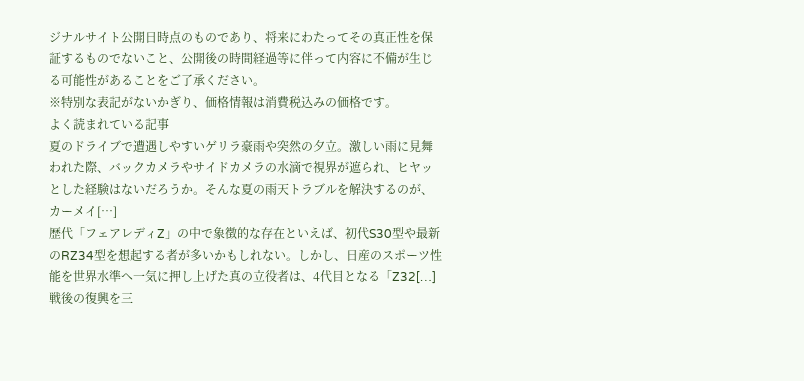ジナルサイト公開日時点のものであり、将来にわたってその真正性を保証するものでないこと、公開後の時間経過等に伴って内容に不備が生じる可能性があることをご了承ください。
※特別な表記がないかぎり、価格情報は消費税込みの価格です。
よく読まれている記事
夏のドライブで遭遇しやすいゲリラ豪雨や突然の夕立。激しい雨に見舞われた際、バックカメラやサイドカメラの水滴で視界が遮られ、ヒヤッとした経験はないだろうか。そんな夏の雨天トラブルを解決するのが、カーメイ[…]
歴代「フェアレディZ」の中で象徴的な存在といえば、初代S30型や最新のRZ34型を想起する者が多いかもしれない。しかし、日産のスポーツ性能を世界水準へ一気に押し上げた真の立役者は、4代目となる「Z32[…]
戦後の復興を三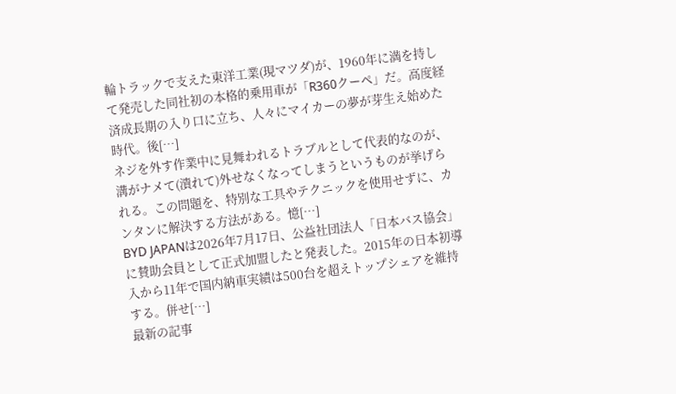輪トラックで支えた東洋工業(現マツダ)が、1960年に満を持して発売した同社初の本格的乗用車が「R360クーペ」だ。高度経済成長期の入り口に立ち、人々にマイカーの夢が芽生え始めた時代。後[…]
ネジを外す作業中に見舞われるトラブルとして代表的なのが、溝がナメて(潰れて)外せなくなってしまうというものが挙げられる。この問題を、特別な工具やテクニックを使用せずに、カンタンに解決する方法がある。憶[…]
BYD JAPANは2026年7月17日、公益社団法人「日本バス協会」に賛助会員として正式加盟したと発表した。2015年の日本初導入から11年で国内納車実績は500台を超えトップシェアを維持する。併せ[…]
最新の記事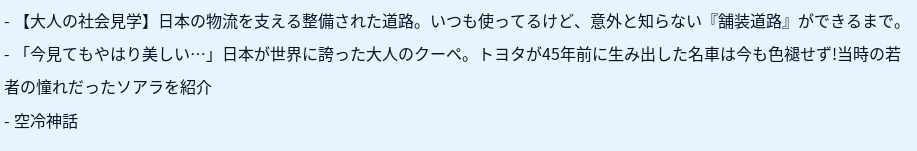- 【大人の社会見学】日本の物流を支える整備された道路。いつも使ってるけど、意外と知らない『舗装道路』ができるまで。
- 「今見てもやはり美しい…」日本が世界に誇った大人のクーペ。トヨタが45年前に生み出した名車は今も色褪せず!当時の若者の憧れだったソアラを紹介
- 空冷神話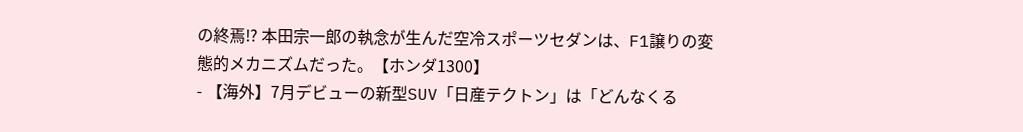の終焉⁉ 本田宗一郎の執念が生んだ空冷スポーツセダンは、F1譲りの変態的メカニズムだった。【ホンダ1300】
- 【海外】7月デビューの新型SUV「日産テクトン」は「どんなくる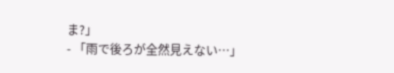ま?」
- 「雨で後ろが全然見えない…」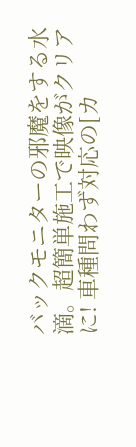バックモニターの邪魔をする水滴。超簡単施工で映像がクリアに! 車種問わず対応の[カ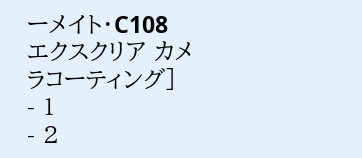ーメイト・C108 エクスクリア カメラコーティング]
- 1
- 2